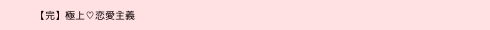【完】極上♡恋愛主義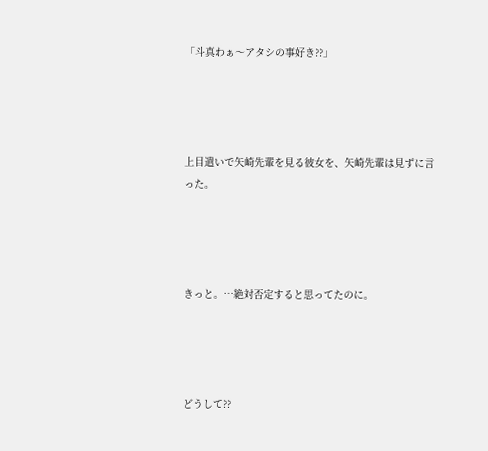「斗真わぁ〜アタシの事好き??」




上目遣いで矢崎先輩を見る彼女を、矢崎先輩は見ずに言った。




きっと。…絶対否定すると思ってたのに。




どうして??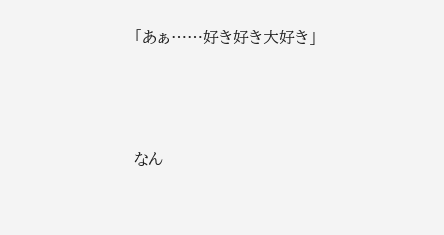「あぁ……好き好き大好き」




なん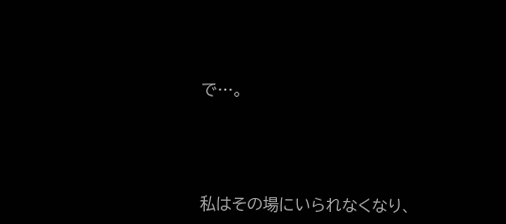で…。




私はその場にいられなくなり、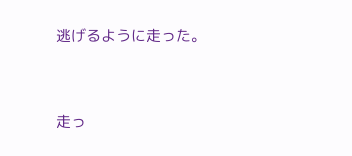逃げるように走った。



走っ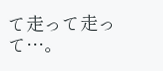て走って走って…。